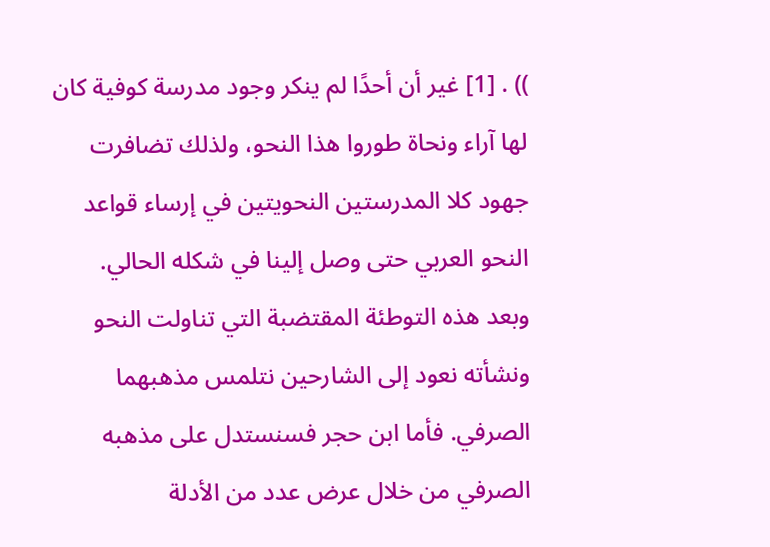)) . [1] غير أن أحدًا لم ينكر وجود مدرسة كوفية كان لها آراء ونحاة طوروا هذا النحو، ولذلك تضافرت جهود كلا المدرستين النحويتين في إرساء قواعد النحو العربي حتى وصل إلينا في شكله الحالي.
وبعد هذه التوطئة المقتضبة التي تناولت النحو ونشأته نعود إلى الشارحين نتلمس مذهبهما الصرفي. فأما ابن حجر فسنستدل على مذهبه الصرفي من خلال عرض عدد من الأدلة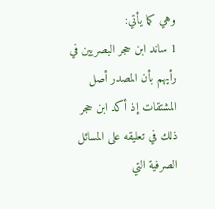وهي كما يأتي:
1 ساند ابن حجر البصريين في رأيهم بأن المصدر أصل المشتقات إذ أكد ابن حجر ذلك في تعليقه على المسائل الصرفية التي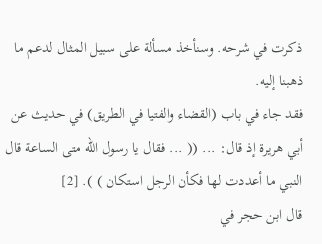ذكرت في شرحه. وسنأخذ مسألة على سبيل المثال لدعم ما ذهبنا إليه.
فقد جاء في باب (القضاء والفتيا في الطريق) في حديث عن أبي هريرة إذ قال: ... (( ... فقال يا رسول الله متى الساعة قال النبي ما أعددت لها فكأن الرجل استكان ) ). [2]
قال ابن حجر في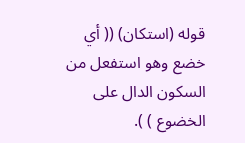قوله (استكان) (( أي خضع وهو استفعل من السكون الدال على الخضوع ) ).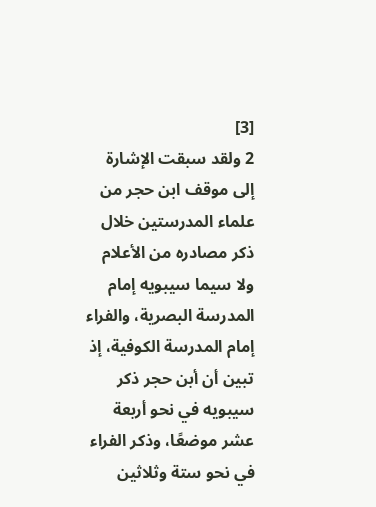[3]
2 ولقد سبقت الإشارة إلى موقف ابن حجر من علماء المدرستين خلال ذكر مصادره من الأعلام ولا سيما سيبويه إمام المدرسة البصرية، والفراء إمام المدرسة الكوفية، إذ تبين أن أبن حجر ذكر سيبويه في نحو أربعة عشر موضعًا، وذكر الفراء في نحو ستة وثلاثين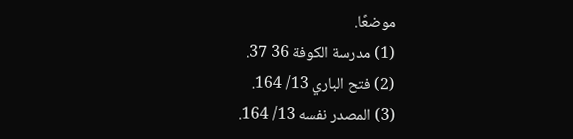موضعًا.
(1) مدرسة الكوفة 36 37.
(2) فتح الباري 13/ 164.
(3) المصدر نفسه 13/ 164.